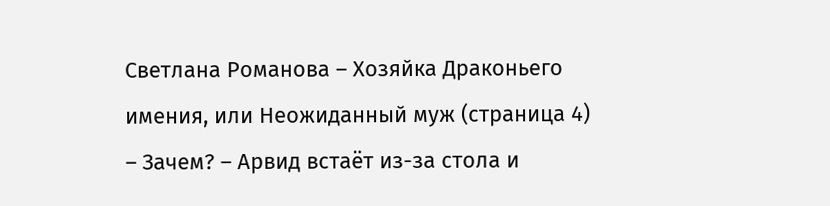Светлана Романова – Хозяйка Драконьего имения, или Неожиданный муж (страница 4)
– Зачем? – Арвид встаёт из-за стола и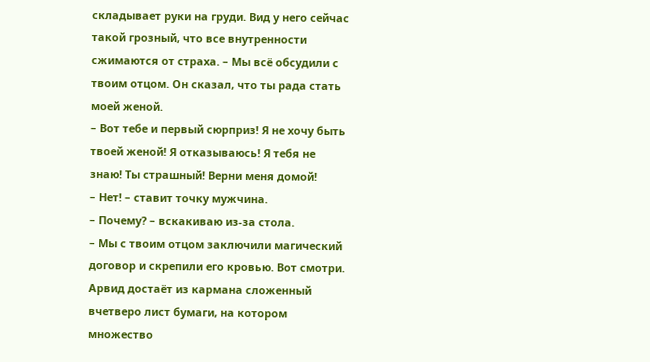складывает руки на груди. Вид у него сейчас такой грозный, что все внутренности сжимаются от страха. – Мы всё обсудили с твоим отцом. Он сказал, что ты рада стать моей женой.
– Вот тебе и первый сюрприз! Я не хочу быть твоей женой! Я отказываюсь! Я тебя не знаю! Ты страшный! Верни меня домой!
– Нет! – ставит точку мужчина.
– Почему? – вскакиваю из-за стола.
– Мы с твоим отцом заключили магический договор и скрепили его кровью. Вот смотри.
Арвид достаёт из кармана сложенный вчетверо лист бумаги, на котором множество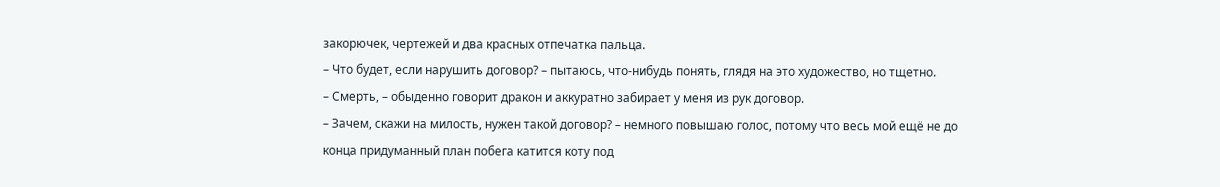закорючек, чертежей и два красных отпечатка пальца.
– Что будет, если нарушить договор? – пытаюсь, что-нибудь понять, глядя на это художество, но тщетно.
– Смерть, – обыденно говорит дракон и аккуратно забирает у меня из рук договор.
– Зачем, скажи на милость, нужен такой договор? – немного повышаю голос, потому что весь мой ещё не до конца придуманный план побега катится коту под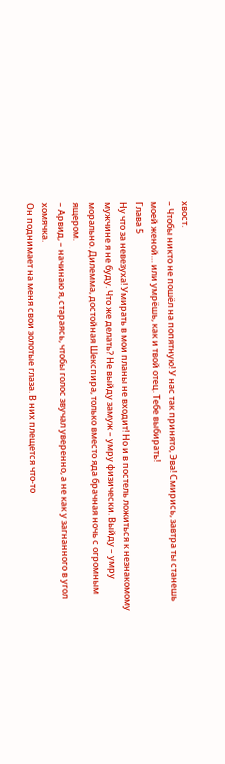хвост.
– Чтобы никто не пошёл на попятную! У нас так принято, Эва! Смирись, завтра ты станешь моей женой… или умрёшь, как и твой отец. Тебе выбирать!
Глава 5
Ну что за невезуха! Умирать в мои планы не входит! Но и в постель ложиться к незнакомому мужчине я не буду. Что же делать? Не выйду замуж – умру физически. Выйду – умру морально. Дилемма, достойная Шекспира, только вместо яда брачная ночь с огромным ящером.
– Арвид, – начинаю я, стараясь, чтобы голос звучал уверенно, а не как у загнанного в угол хомячка.
Он поднимает на меня свои золотые глаза. В них плещется что-то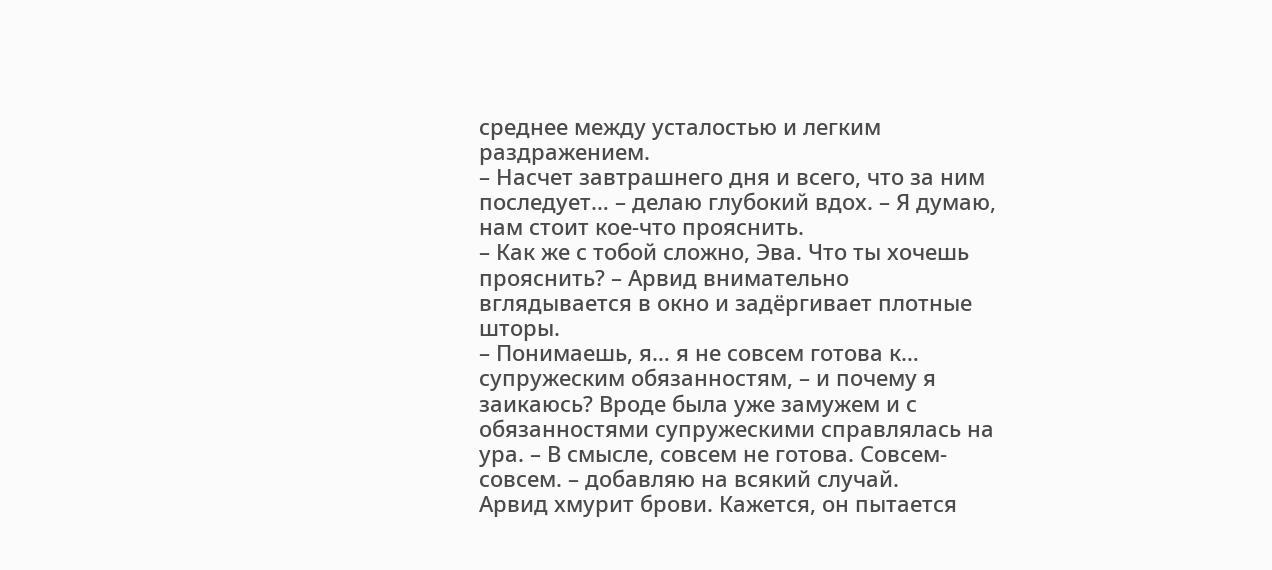среднее между усталостью и легким раздражением.
– Насчет завтрашнего дня и всего, что за ним последует… – делаю глубокий вдох. – Я думаю, нам стоит кое-что прояснить.
– Как же с тобой сложно, Эва. Что ты хочешь прояснить? – Арвид внимательно вглядывается в окно и задёргивает плотные шторы.
– Понимаешь, я… я не совсем готова к… супружеским обязанностям, – и почему я заикаюсь? Вроде была уже замужем и с обязанностями супружескими справлялась на ура. – В смысле, совсем не готова. Совсем-совсем. – добавляю на всякий случай.
Арвид хмурит брови. Кажется, он пытается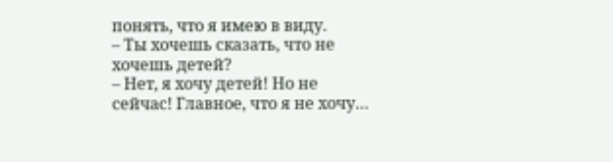понять, что я имею в виду.
– Ты хочешь сказать, что не хочешь детей?
– Нет, я хочу детей! Но не сейчас! Главное, что я не хочу…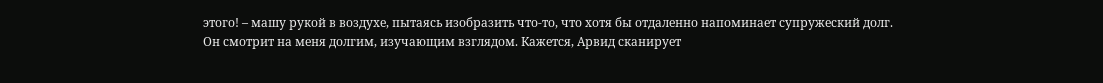этого! – машу рукой в воздухе, пытаясь изобразить что-то, что хотя бы отдаленно напоминает супружеский долг.
Он смотрит на меня долгим, изучающим взглядом. Кажется, Арвид сканирует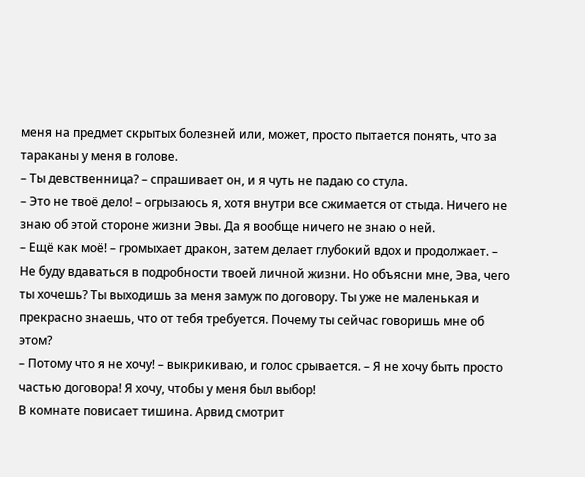меня на предмет скрытых болезней или, может, просто пытается понять, что за тараканы у меня в голове.
– Ты девственница? – спрашивает он, и я чуть не падаю со стула.
– Это не твоё дело! – огрызаюсь я, хотя внутри все сжимается от стыда. Ничего не знаю об этой стороне жизни Эвы. Да я вообще ничего не знаю о ней.
– Ещё как моё! – громыхает дракон, затем делает глубокий вдох и продолжает. – Не буду вдаваться в подробности твоей личной жизни. Но объясни мне, Эва, чего ты хочешь? Ты выходишь за меня замуж по договору. Ты уже не маленькая и прекрасно знаешь, что от тебя требуется. Почему ты сейчас говоришь мне об этом?
– Потому что я не хочу! – выкрикиваю, и голос срывается. – Я не хочу быть просто частью договора! Я хочу, чтобы у меня был выбор!
В комнате повисает тишина. Арвид смотрит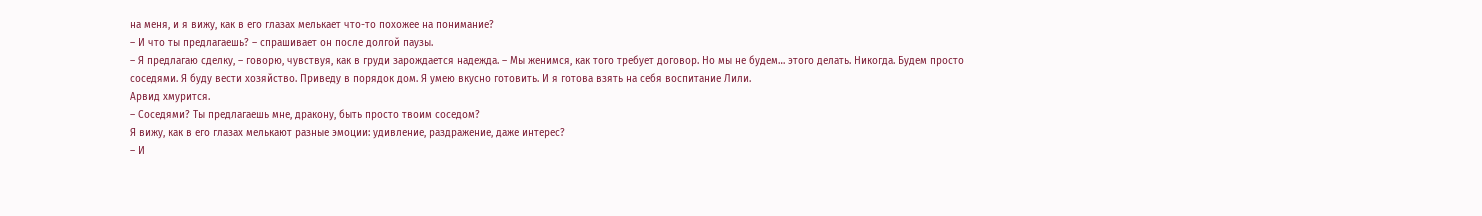на меня, и я вижу, как в его глазах мелькает что-то похожее на понимание?
– И что ты предлагаешь? – спрашивает он после долгой паузы.
– Я предлагаю сделку, – говорю, чувствуя, как в груди зарождается надежда. – Мы женимся, как того требует договор. Но мы не будем… этого делать. Никогда. Будем просто соседями. Я буду вести хозяйство. Приведу в порядок дом. Я умею вкусно готовить. И я готова взять на себя воспитание Лили.
Арвид хмурится.
– Соседями? Ты предлагаешь мне, дракону, быть просто твоим соседом?
Я вижу, как в его глазах мелькают разные эмоции: удивление, раздражение, даже интерес?
– И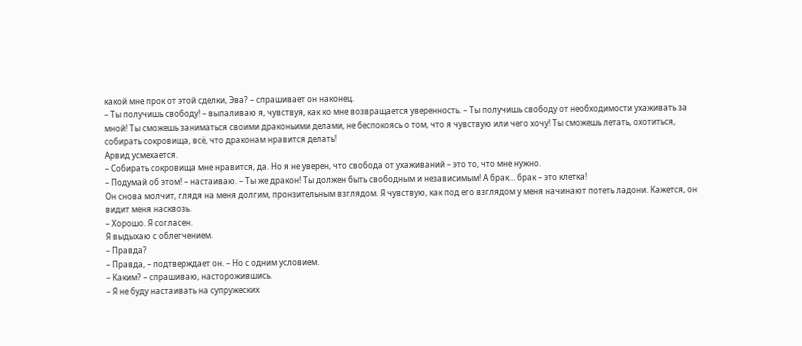какой мне прок от этой сделки, Эва? – спрашивает он наконец.
– Ты получишь свободу! – выпаливаю я, чувствуя, как ко мне возвращается уверенность. – Ты получишь свободу от необходимости ухаживать за мной! Ты сможешь заниматься своими драконьими делами, не беспокоясь о том, что я чувствую или чего хочу! Ты сможешь летать, охотиться, собирать сокровища, всё, что драконам нравится делать!
Арвид усмехается.
– Собирать сокровища мне нравится, да. Но я не уверен, что свобода от ухаживаний – это то, что мне нужно.
– Подумай об этом! – настаиваю. – Ты же дракон! Ты должен быть свободным и независимым! А брак… брак – это клетка!
Он снова молчит, глядя на меня долгим, пронзительным взглядом. Я чувствую, как под его взглядом у меня начинают потеть ладони. Кажется, он видит меня насквозь.
– Хорошо. Я согласен.
Я выдыхаю с облегчением.
– Правда?
– Правда, – подтверждает он. – Но с одним условием.
– Каким? – спрашиваю, насторожившись.
– Я не буду настаивать на супружеских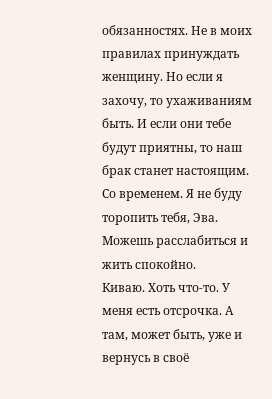обязанностях. Не в моих правилах принуждать женщину. Но если я захочу, то ухаживаниям быть. И если они тебе будут приятны, то наш брак станет настоящим. Со временем. Я не буду торопить тебя, Эва. Можешь расслабиться и жить спокойно.
Киваю. Хоть что-то. У меня есть отсрочка. А там, может быть, уже и вернусь в своё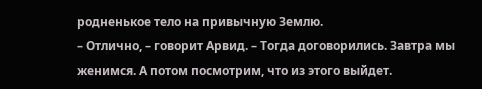родненькое тело на привычную Землю.
– Отлично, – говорит Арвид. – Тогда договорились. Завтра мы женимся. А потом посмотрим, что из этого выйдет.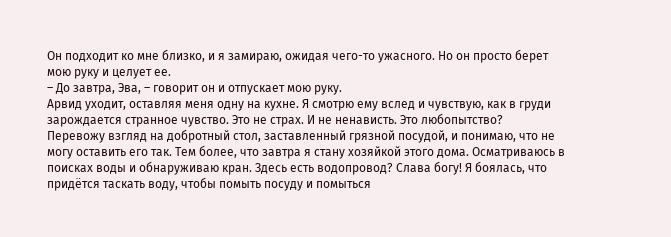Он подходит ко мне близко, и я замираю, ожидая чего-то ужасного. Но он просто берет мою руку и целует ее.
– До завтра, Эва, – говорит он и отпускает мою руку.
Арвид уходит, оставляя меня одну на кухне. Я смотрю ему вслед и чувствую, как в груди зарождается странное чувство. Это не страх. И не ненависть. Это любопытство?
Перевожу взгляд на добротный стол, заставленный грязной посудой, и понимаю, что не могу оставить его так. Тем более, что завтра я стану хозяйкой этого дома. Осматриваюсь в поисках воды и обнаруживаю кран. Здесь есть водопровод? Слава богу! Я боялась, что придётся таскать воду, чтобы помыть посуду и помыться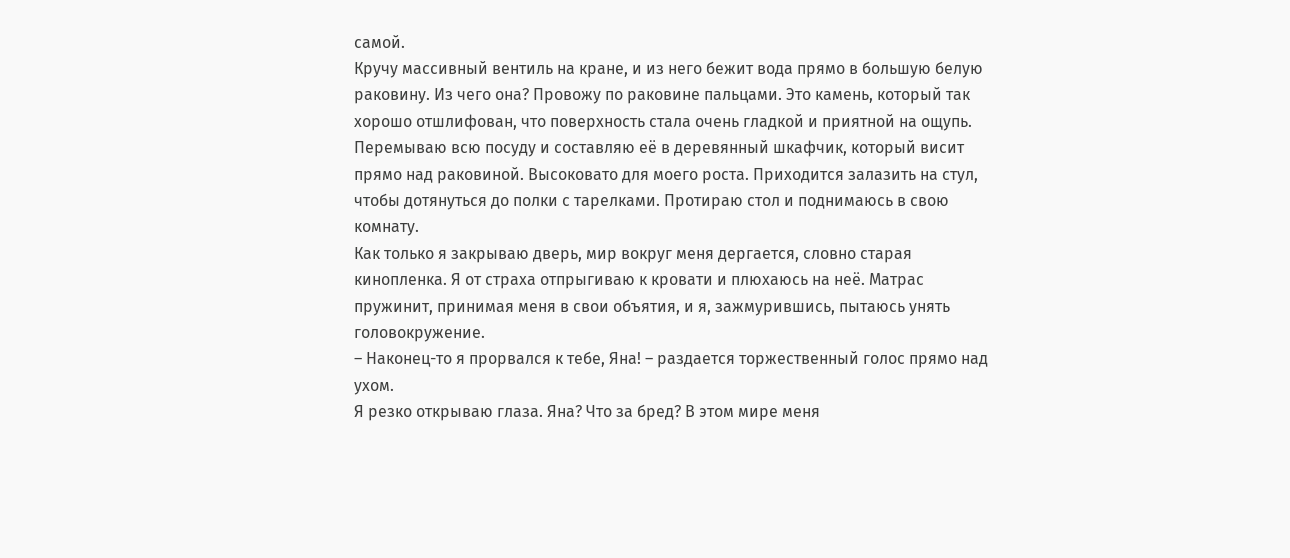самой.
Кручу массивный вентиль на кране, и из него бежит вода прямо в большую белую раковину. Из чего она? Провожу по раковине пальцами. Это камень, который так хорошо отшлифован, что поверхность стала очень гладкой и приятной на ощупь.
Перемываю всю посуду и составляю её в деревянный шкафчик, который висит прямо над раковиной. Высоковато для моего роста. Приходится залазить на стул, чтобы дотянуться до полки с тарелками. Протираю стол и поднимаюсь в свою комнату.
Как только я закрываю дверь, мир вокруг меня дергается, словно старая кинопленка. Я от страха отпрыгиваю к кровати и плюхаюсь на неё. Матрас пружинит, принимая меня в свои объятия, и я, зажмурившись, пытаюсь унять головокружение.
– Наконец-то я прорвался к тебе, Яна! – раздается торжественный голос прямо над ухом.
Я резко открываю глаза. Яна? Что за бред? В этом мире меня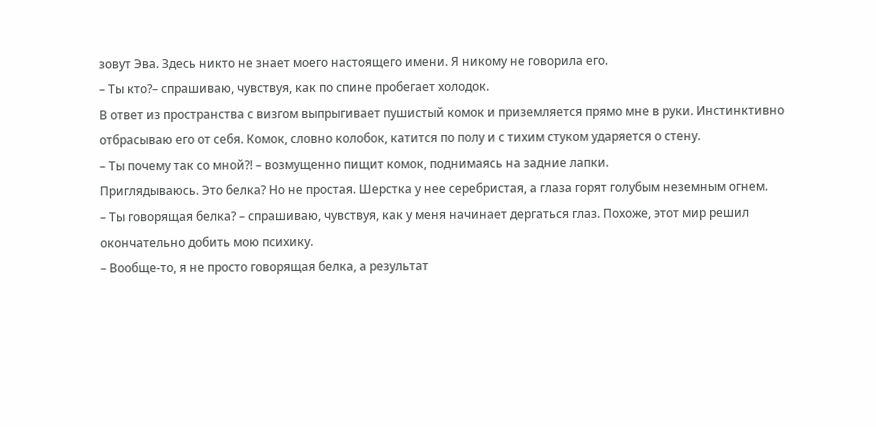зовут Эва. Здесь никто не знает моего настоящего имени. Я никому не говорила его.
– Ты кто?– спрашиваю, чувствуя, как по спине пробегает холодок.
В ответ из пространства с визгом выпрыгивает пушистый комок и приземляется прямо мне в руки. Инстинктивно отбрасываю его от себя. Комок, словно колобок, катится по полу и с тихим стуком ударяется о стену.
– Ты почему так со мной?! – возмущенно пищит комок, поднимаясь на задние лапки.
Приглядываюсь. Это белка? Но не простая. Шерстка у нее серебристая, а глаза горят голубым неземным огнем.
– Ты говорящая белка? – спрашиваю, чувствуя, как у меня начинает дергаться глаз. Похоже, этот мир решил окончательно добить мою психику.
– Вообще-то, я не просто говорящая белка, а результат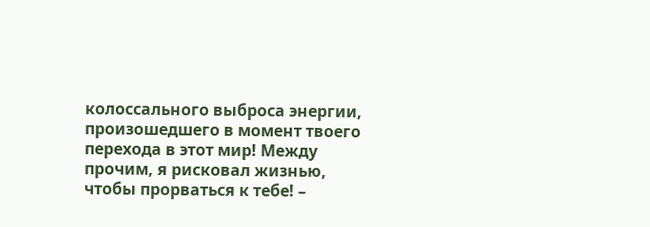колоссального выброса энергии, произошедшего в момент твоего перехода в этот мир! Между прочим, я рисковал жизнью, чтобы прорваться к тебе! –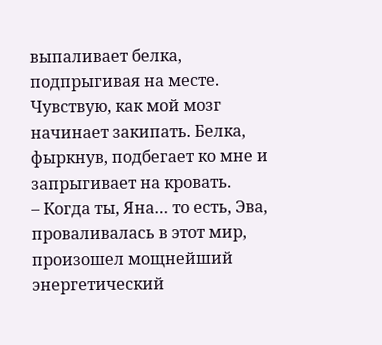выпаливает белка, подпрыгивая на месте.
Чувствую, как мой мозг начинает закипать. Белка, фыркнув, подбегает ко мне и запрыгивает на кровать.
– Когда ты, Яна… то есть, Эва, проваливалась в этот мир, произошел мощнейший энергетический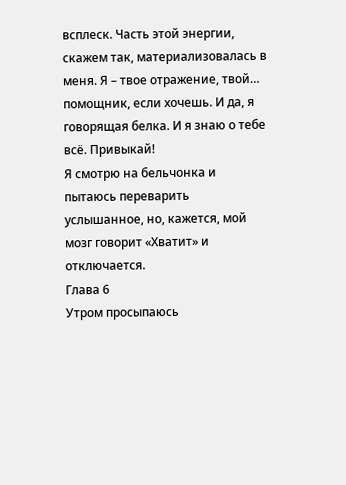всплеск. Часть этой энергии, скажем так, материализовалась в меня. Я – твое отражение, твой… помощник, если хочешь. И да, я говорящая белка. И я знаю о тебе всё. Привыкай!
Я смотрю на бельчонка и пытаюсь переварить услышанное, но, кажется, мой мозг говорит «Хватит» и отключается.
Глава 6
Утром просыпаюсь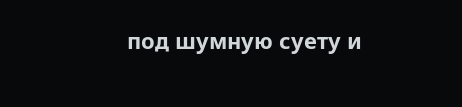под шумную суету и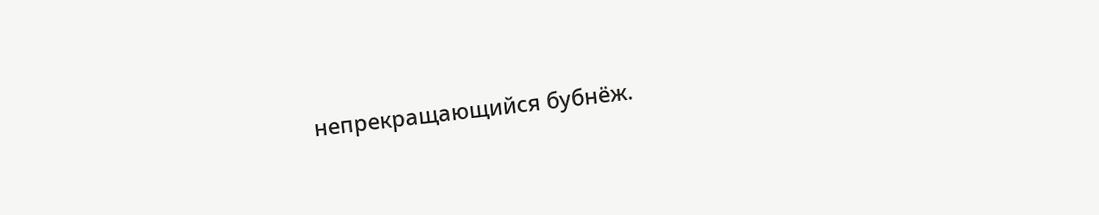непрекращающийся бубнёж.